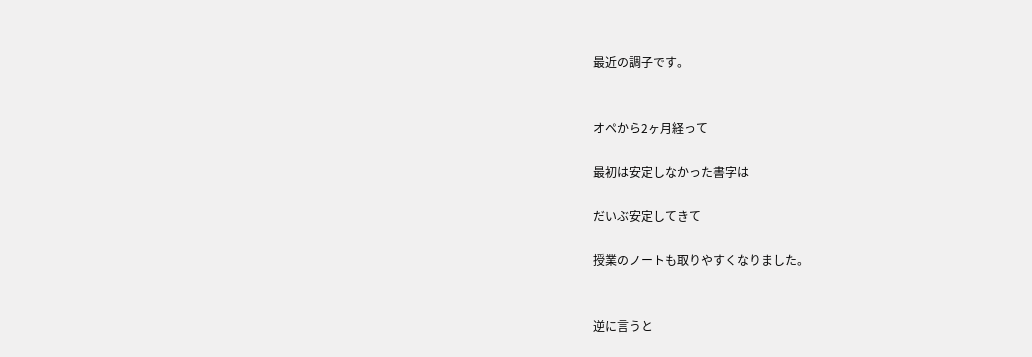最近の調子です。


オペから2ヶ月経って

最初は安定しなかった書字は

だいぶ安定してきて

授業のノートも取りやすくなりました。


逆に言うと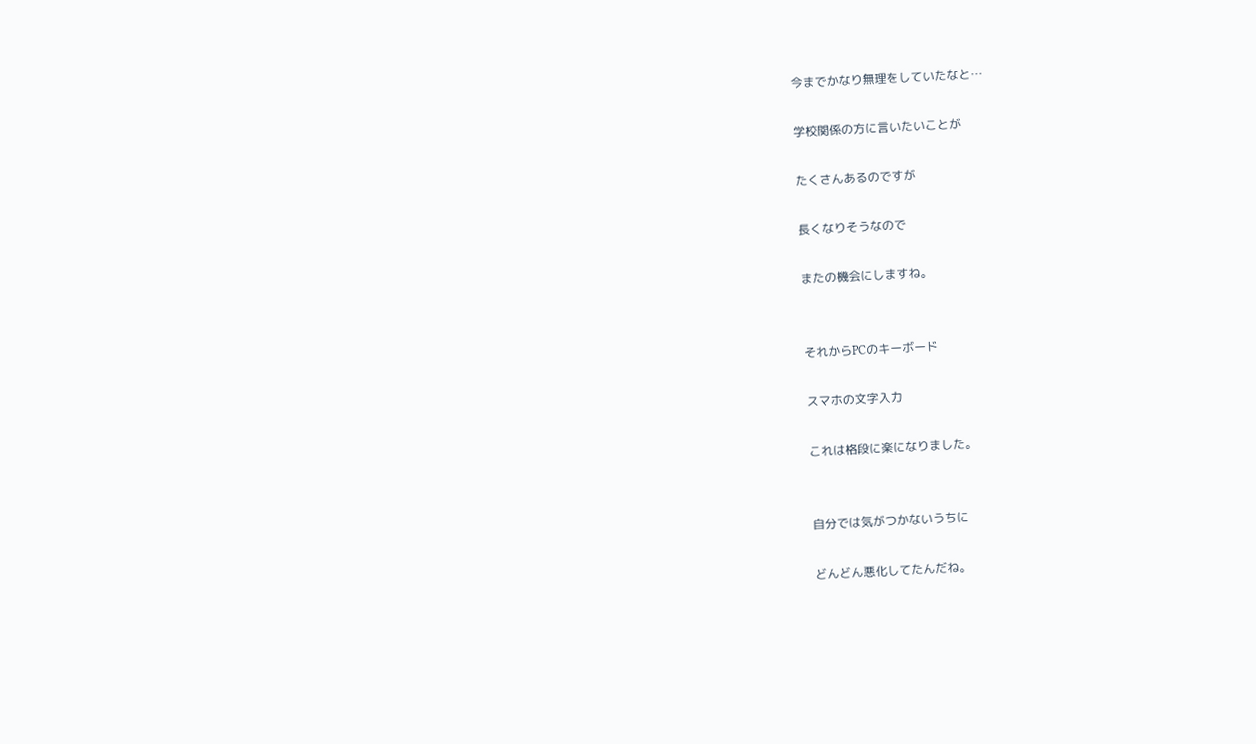今までかなり無理をしていたなと…

学校関係の方に言いたいことが

たくさんあるのですが

長くなりそうなので

またの機会にしますね。


それからPCのキーボード

スマホの文字入力

これは格段に楽になりました。


自分では気がつかないうちに

どんどん悪化してたんだね。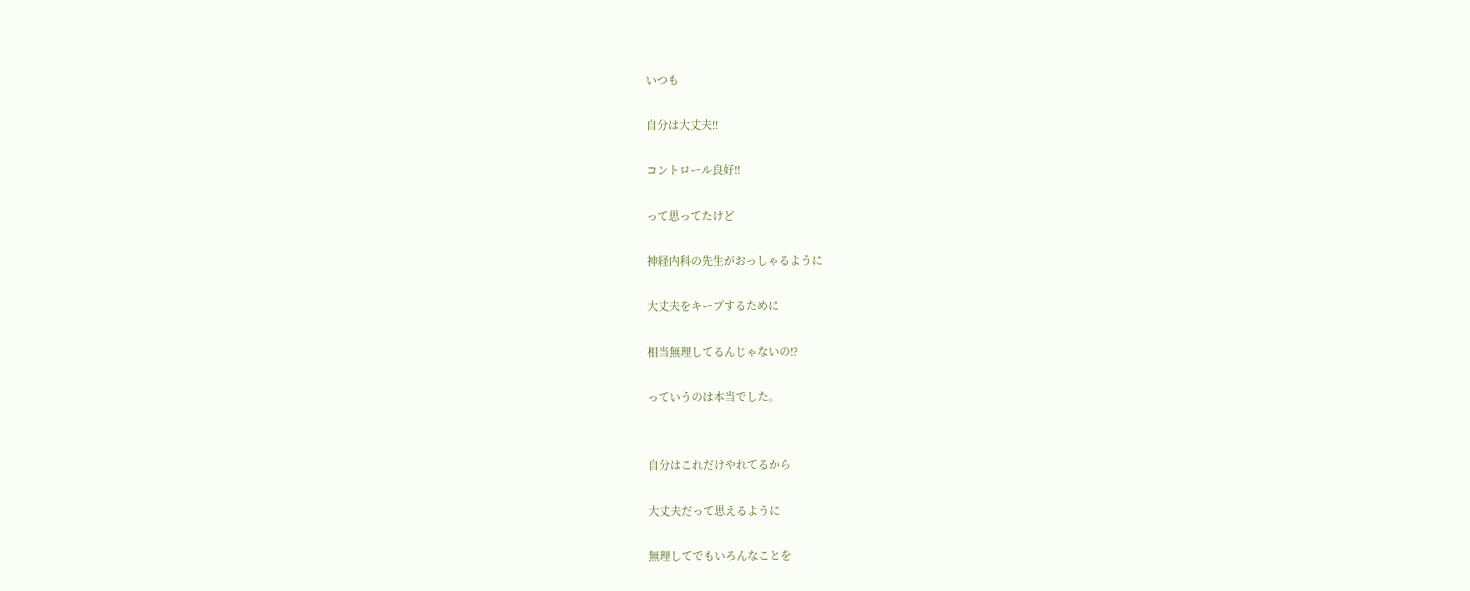いつも

自分は大丈夫!!

コントロール良好!!

って思ってたけど

神経内科の先生がおっしゃるように

大丈夫をキープするために

相当無理してるんじゃないの!?

っていうのは本当でした。


自分はこれだけやれてるから

大丈夫だって思えるように

無理してでもいろんなことを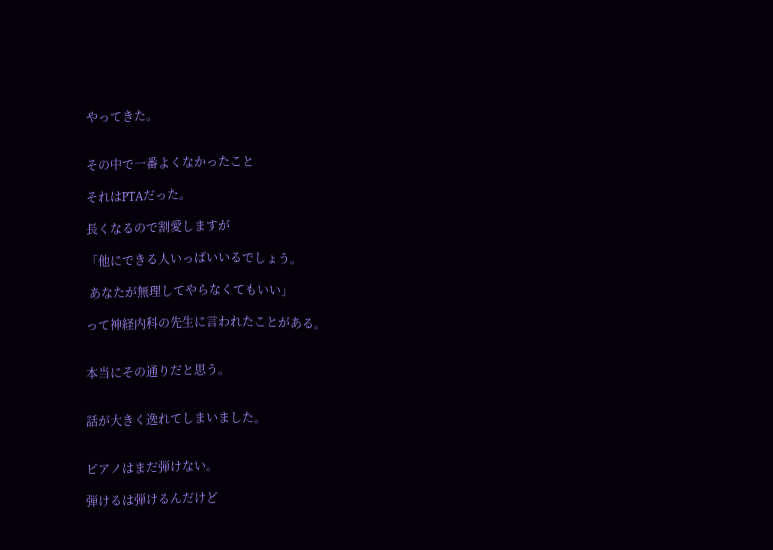やってきた。


その中で一番よくなかったこと

それはPTAだった。

長くなるので割愛しますが

「他にできる人いっぱいいるでしょう。

 あなたが無理してやらなくてもいい」

って神経内科の先生に言われたことがある。


本当にその通りだと思う。


話が大きく逸れてしまいました。


ピアノはまだ弾けない。

弾けるは弾けるんだけど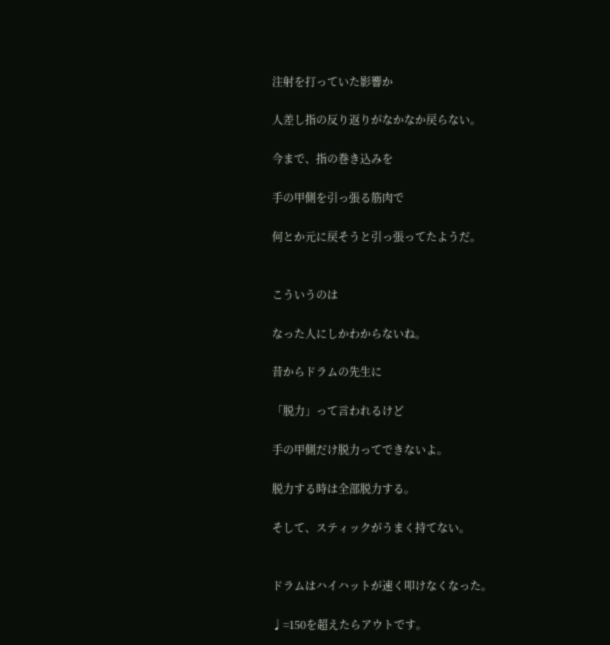注射を打っていた影響か

人差し指の反り返りがなかなか戻らない。

今まで、指の巻き込みを

手の甲側を引っ張る筋肉で

何とか元に戻そうと引っ張ってたようだ。


こういうのは

なった人にしかわからないね。

昔からドラムの先生に

「脱力」って言われるけど

手の甲側だけ脱力ってできないよ。

脱力する時は全部脱力する。

そして、スティックがうまく持てない。


ドラムはハイハットが速く叩けなくなった。

♩=150を超えたらアウトです。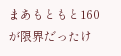まあもともと160が限界だったけ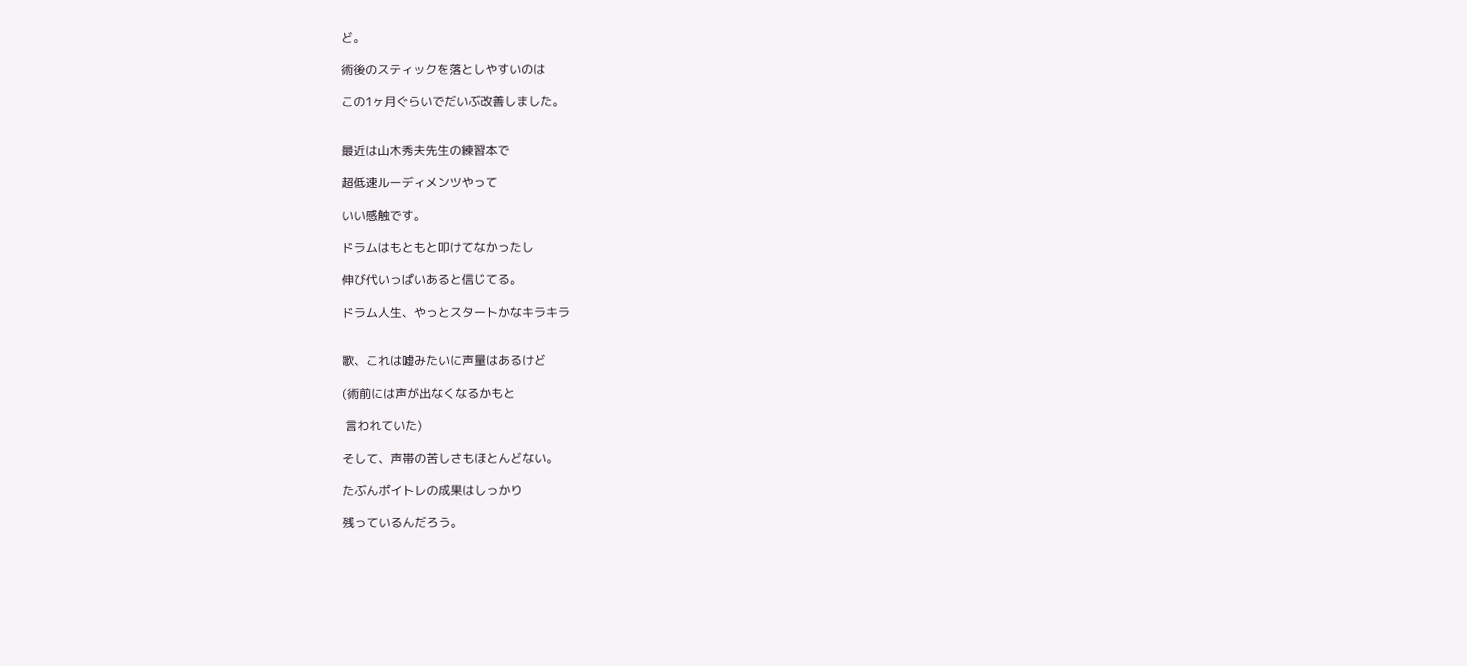ど。

術後のスティックを落としやすいのは

この1ヶ月ぐらいでだいぶ改善しました。


最近は山木秀夫先生の練習本で

超低速ルーディメンツやって

いい感触です。

ドラムはもともと叩けてなかったし

伸び代いっぱいあると信じてる。

ドラム人生、やっとスタートかなキラキラ


歌、これは嘘みたいに声量はあるけど

(術前には声が出なくなるかもと

 言われていた)

そして、声帯の苦しさもほとんどない。

たぶんポイトレの成果はしっかり

残っているんだろう。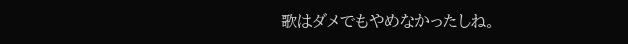歌はダメでもやめなかったしね。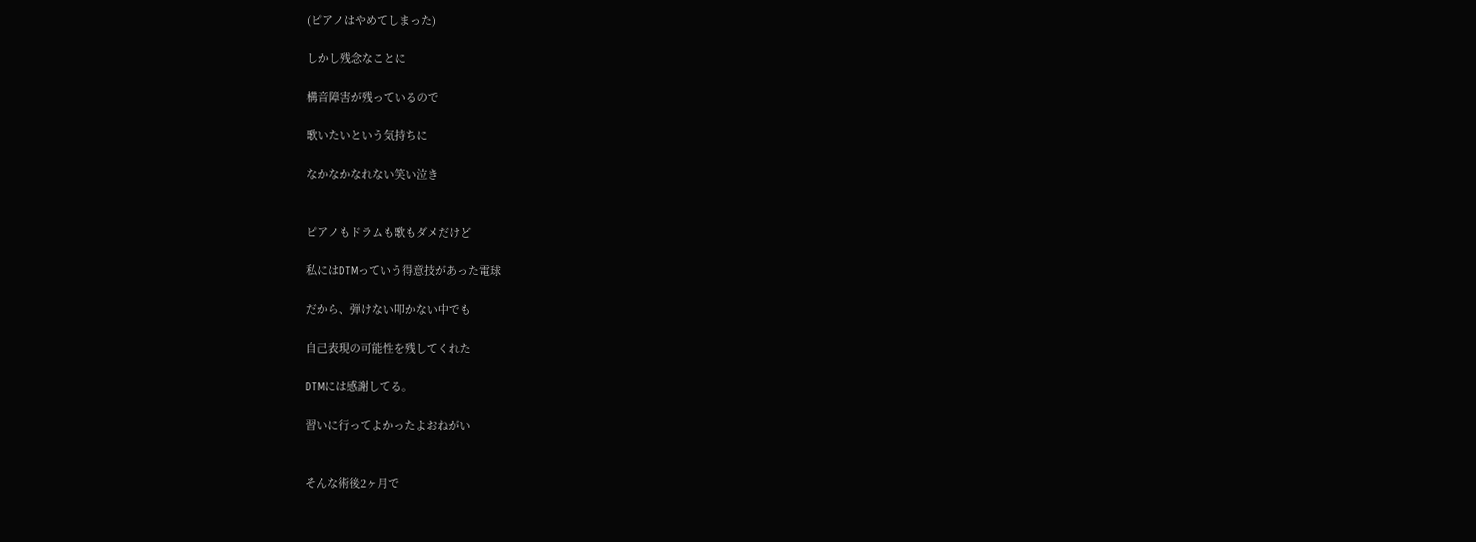(ピアノはやめてしまった)

しかし残念なことに

構音障害が残っているので

歌いたいという気持ちに

なかなかなれない笑い泣き


ピアノもドラムも歌もダメだけど

私にはDTMっていう得意技があった電球

だから、弾けない叩かない中でも

自己表現の可能性を残してくれた

DTMには感謝してる。

習いに行ってよかったよおねがい


そんな術後2ヶ月で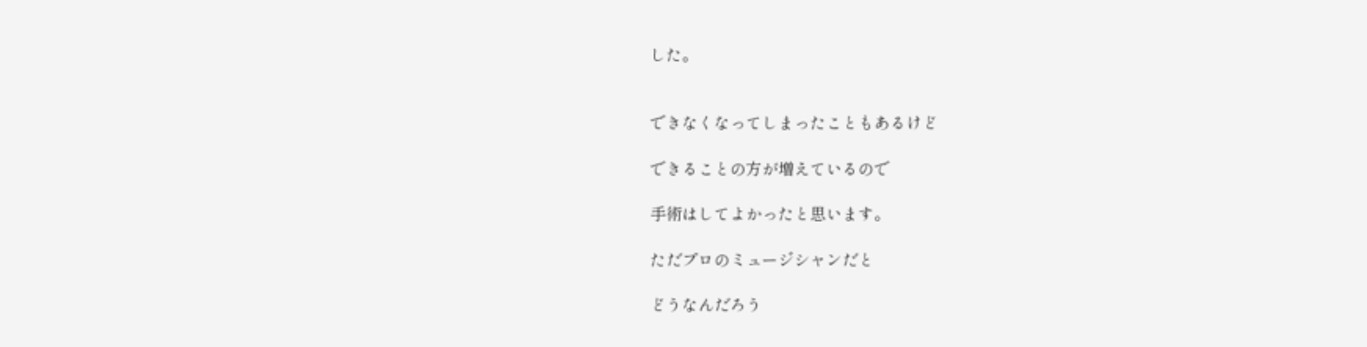した。


できなくなってしまったこともあるけど

できることの方が増えているので

手術はしてよかったと思います。

ただプロのミュージシャンだと

どうなんだろう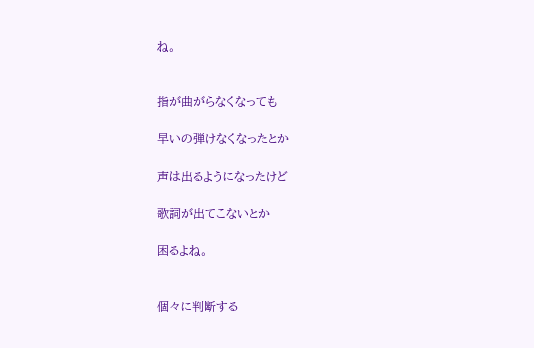ね。


指が曲がらなくなっても

早いの弾けなくなったとか

声は出るようになったけど

歌詞が出てこないとか

困るよね。


個々に判断する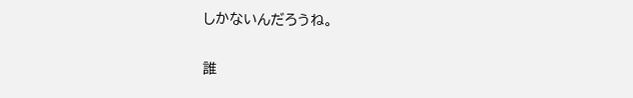しかないんだろうね。


誰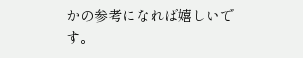かの参考になれば嬉しいです。